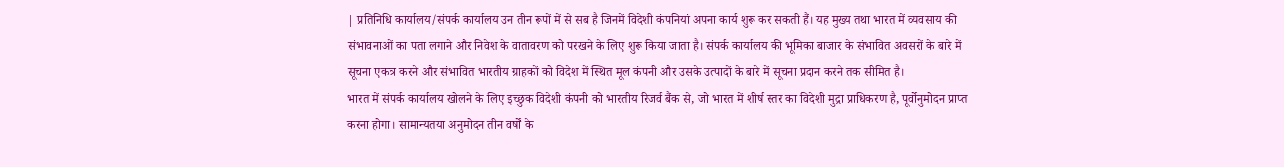| प्रतिनिधि कार्यालय/संपर्क कार्यालय उन तीन रूपों में से सब है जिनमें विदेशी कंपनियां अपना कार्य शुरू कर सकती हैं। यह मुख्य तथा भारत में व्यवसाय की संभावनाओं का पता लगाने और निवेश के वातावरण को परखने के लिए शुरू किया जाता है। संपर्क कार्यालय की भूमिका बाजार के संभावित अवसरों के बारे में सूचना एकत्र करने और संभावित भारतीय ग्राहकों को विदेश में स्थित मूल कंपनी और उसके उत्पादों के बारे में सूचना प्रदान करने तक सीमित है।
भारत में संपर्क कार्यालय खोलने के लिए इच्छुक विदेशी कंपनी को भारतीय रिजर्व बैंक से, जो भारत में शीर्ष स्तर का विदेशी मुद्रा प्राधिकरण है, पूर्वोनुमोदन प्राप्त करना होगा। सामान्यतया अनुमोदन तीन वर्षों के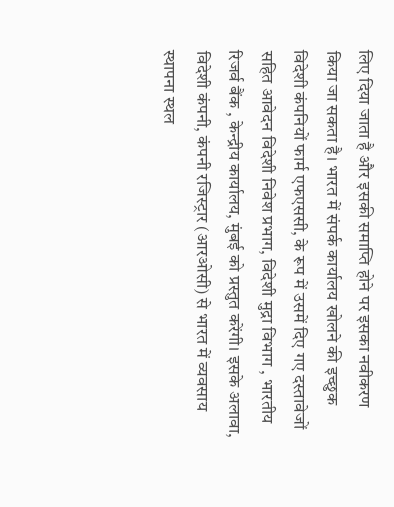लिए दिया जाता है और इसकी समाप्ति होने पर इसका नवीकरण किया जा सकता है। भारत में संपर्क कार्यालय खोलने की इच्छुक विदेशी कंपनियों फार्म एफएससी, के रूप में उसमें दिए गए दस्तावेजों सहित आवेदन विदेशी निवेश प्रभाग, विदेशी मुद्रा विभाग , भारतीय रिजर्व बैंक , केन्द्रीय कार्यालय, मुंबई को प्रस्तुत करेंगी। इसके अलावा, विदेशी कंपनी, कंपनी रजिस्ट्रार (आरओसी) से भारत में व्यवसाय स्थापना स्थल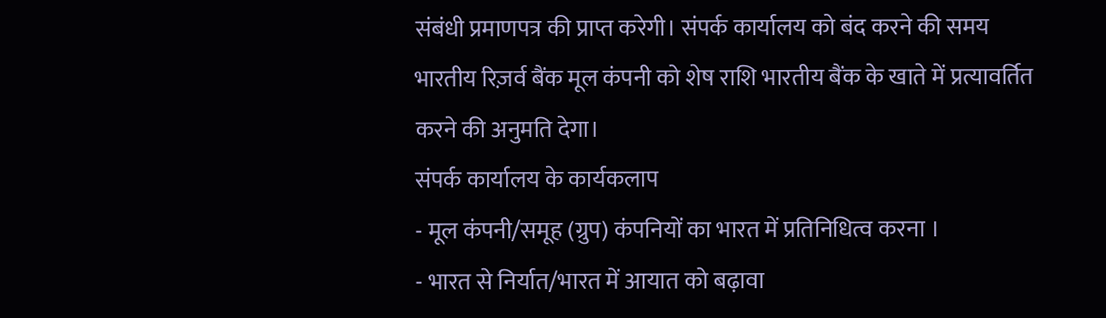संबंधी प्रमाणपत्र की प्राप्त करेगी। संपर्क कार्यालय को बंद करने की समय भारतीय रिज़र्व बैंक मूल कंपनी को शेष राशि भारतीय बैंक के खाते में प्रत्यावर्तित करने की अनुमति देगा।
संपर्क कार्यालय के कार्यकलाप
- मूल कंपनी/समूह (ग्रुप) कंपनियों का भारत में प्रतिनिधित्व करना ।
- भारत से निर्यात/भारत में आयात को बढ़ावा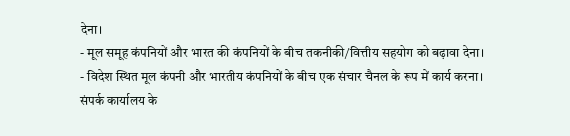देना।
- मूल समूह कंपनियों और भारत की कंपनियों के बीच तकनीकी/वित्तीय सहयोग को बढ़ावा देना।
- विदेश स्थित मूल कंपनी और भारतीय कंपनियों के बीच एक संचार चैनल के रूप में कार्य करना।
संपर्क कार्यालय के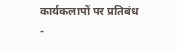कार्यकलापों पर प्रतिबंध
-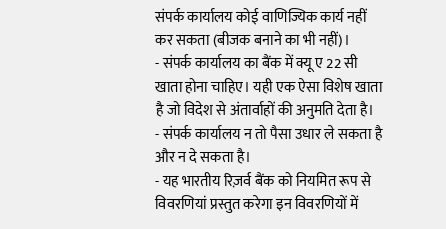संपर्क कार्यालय कोई वाणिज्यिक कार्य नहीं कर सकता (बीजक बनाने का भी नहीं)।
- संपर्क कार्यालय का बैंक में क्यू ए 22 सी खाता होना चाहिए। यही एक ऐसा विशेष खाता है जो विदेश से अंतार्वाहों की अनुमति देता है।
- संपर्क कार्यालय न तो पैसा उधार ले सकता है और न दे सकता है।
- यह भारतीय रिज़र्व बैंक को नियमित रूप से विवरणियां प्रस्तुत करेगा इन विवरणियों में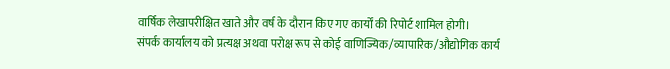वार्षिक लेखापरीक्षित खाते और वर्ष के दौरान किए गए कार्यों की रिपोर्ट शामिल होगी।
संपर्क कार्यालय को प्रत्यक्ष अथवा परोक्ष रूप से कोई वाणिज्यिक/व्यापारिक/औद्योगिक कार्य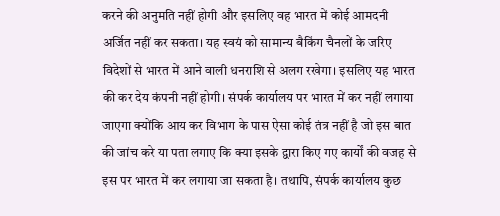करने की अनुमति नहीं होगी और इसलिए वह भारत में कोई आमदनी अर्जित नहीं कर सकता। यह स्वयं को सामान्य बैकिंग चैनलों के जरिए विदेशों से भारत में आने वाली धनराशि से अलग रखेगा। इसलिए यह भारत की कर देय कंपनी नहीं होगी। संपर्क कार्यालय पर भारत में कर नहीं लगाया जाएगा क्योंकि आय कर विभाग के पास ऐसा कोई तंत्र नहीं है जो इस बात की जांच करे या पता लगाए कि क्या इसके द्वारा किए गए कार्यों की वजह से इस पर भारत में कर लगाया जा सकता है। तथापि, संपर्क कार्यालय कुछ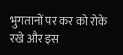भुगतानों पर कर को रोके रखे और इस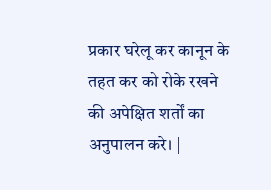प्रकार घरेलू कर कानून के तहत कर को रोके रखने की अपेक्षित शर्तों का अनुपालन करे। |